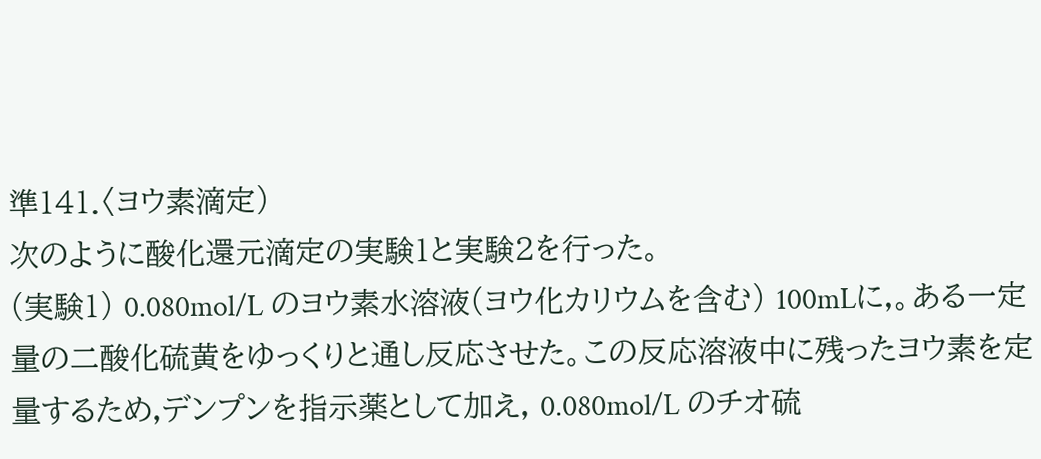準141.〈ヨウ素滴定)
次のように酸化還元滴定の実験1と実験2を行った。
(実験1) 0.080mol/L のヨウ素水溶液(ヨウ化カリウムを含む) 100mLに,。ある一定
量の二酸化硫黄をゆっくりと通し反応させた。この反応溶液中に残ったヨウ素を定
量するため,デンプンを指示薬として加え, 0.080mol/L のチオ硫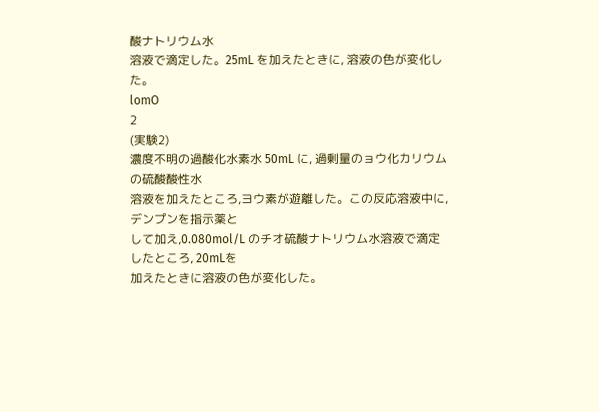酸ナトリウム水
溶液で滴定した。25mL を加えたときに, 溶液の色が変化した。
lomO
2
(実験2)
濃度不明の過酸化水素水 50mL に, 過剰量のョウ化カリウムの硫酸酸性水
溶液を加えたところ,ヨウ素が遊離した。この反応溶液中に, デンプンを指示薬と
して加え,0.080mol/L のチオ硫酸ナトリウム水溶液で滴定したところ, 20mLを
加えたときに溶液の色が変化した。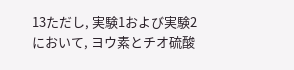13ただし, 実験1および実験2において, ヨウ素とチオ硫酸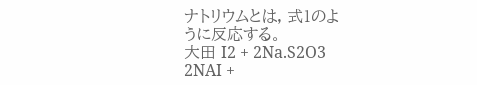ナトリウムとは, 式1のよ
うに反応する。
大田 I2 + 2Na.S2O3
2NAI +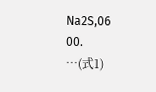Na2S,06
00.
…(式1)